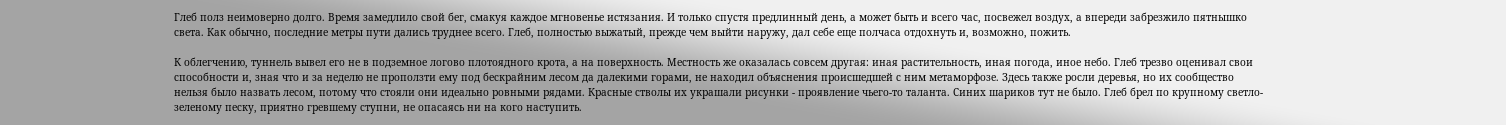Глеб полз неимоверно долго. Время замедлило свой бег, смакуя каждое мгновенье истязания. И только спустя предлинный день, а может быть и всего час, посвежел воздух, а впереди забрезжило пятнышко света. Как обычно, последние метры пути дались труднее всего. Глеб, полностью выжатый, прежде чем выйти наружу, дал себе еще полчаса отдохнуть и, возможно, пожить.

К облегчению, туннель вывел его не в подземное логово плотоядного крота, а на поверхность. Местность же оказалась совсем другая: иная растительность, иная погода, иное небо. Глеб трезво оценивал свои способности и, зная что и за неделю не проползти ему под бескрайним лесом да далекими горами, не находил объяснения происшедшей с ним метаморфозе. Здесь также росли деревья, но их сообщество нельзя было назвать лесом, потому что стояли они идеально ровными рядами. Красные стволы их украшали рисунки - проявление чьего-то таланта. Синих шариков тут не было. Глеб брел по крупному светло-зеленому песку, приятно гревшему ступни, не опасаясь ни на кого наступить.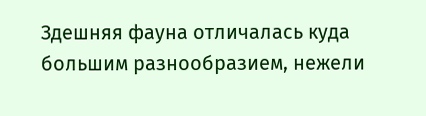Здешняя фауна отличалась куда большим разнообразием, нежели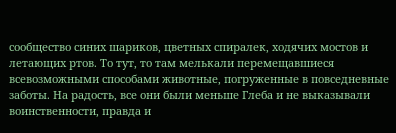сообщество синих шариков, цветных спиралек, ходячих мостов и летающих ртов. То тут, то там мелькали перемещавшиеся всевозможными способами животные, погруженные в повседневные заботы. На радость, все они были меньше Глеба и не выказывали воинственности, правда и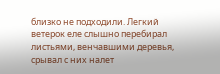близко не подходили. Легкий ветерок еле слышно перебирал листьями, венчавшими деревья, срывал с них налет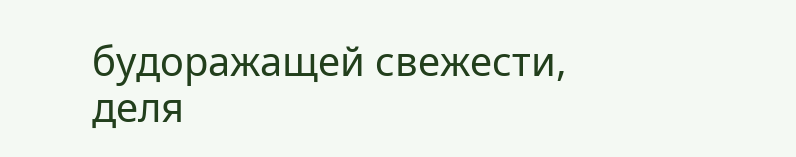будоражащей свежести, деля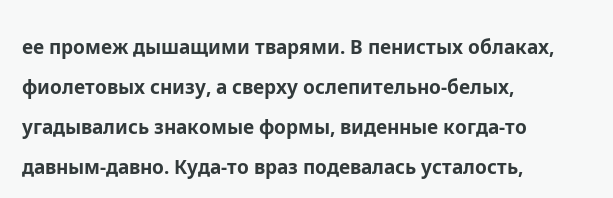ее промеж дышащими тварями. В пенистых облаках, фиолетовых снизу, а сверху ослепительно-белых, угадывались знакомые формы, виденные когда-то давным-давно. Куда-то враз подевалась усталость,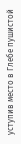уступив место в Глебе пушистой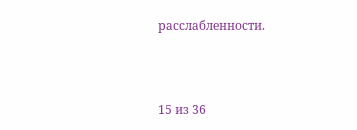расслабленности.



15 из 36